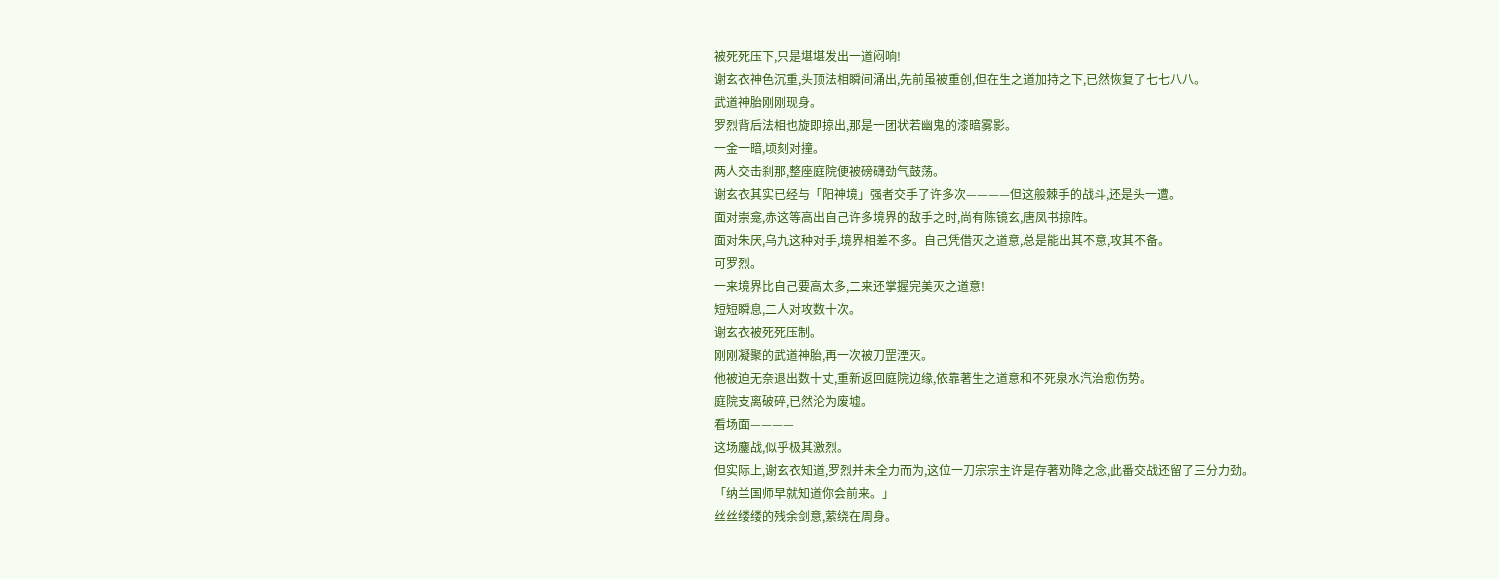被死死压下,只是堪堪发出一道闷响!
谢玄衣神色沉重,头顶法相瞬间涌出,先前虽被重创,但在生之道加持之下,已然恢复了七七八八。
武道神胎刚刚现身。
罗烈背后法相也旋即掠出,那是一团状若幽鬼的漆暗雾影。
一金一暗,顷刻对撞。
两人交击刹那,整座庭院便被磅礴劲气鼓荡。
谢玄衣其实已经与「阳神境」强者交手了许多次————但这般棘手的战斗,还是头一遭。
面对崇龛,赤这等高出自己许多境界的敌手之时,尚有陈镜玄,唐凤书掠阵。
面对朱厌,乌九这种对手,境界相差不多。自己凭借灭之道意,总是能出其不意,攻其不备。
可罗烈。
一来境界比自己要高太多,二来还掌握完美灭之道意!
短短瞬息,二人对攻数十次。
谢玄衣被死死压制。
刚刚凝聚的武道神胎,再一次被刀罡湮灭。
他被迫无奈退出数十丈,重新返回庭院边缘,依靠著生之道意和不死泉水汽治愈伤势。
庭院支离破碎,已然沦为废墟。
看场面————
这场鏖战,似乎极其激烈。
但实际上,谢玄衣知道,罗烈并未全力而为,这位一刀宗宗主许是存著劝降之念,此番交战还留了三分力劲。
「纳兰国师早就知道你会前来。」
丝丝缕缕的残余剑意,萦绕在周身。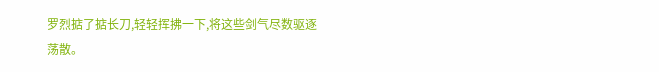罗烈掂了掂长刀,轻轻挥拂一下,将这些剑气尽数驱逐荡散。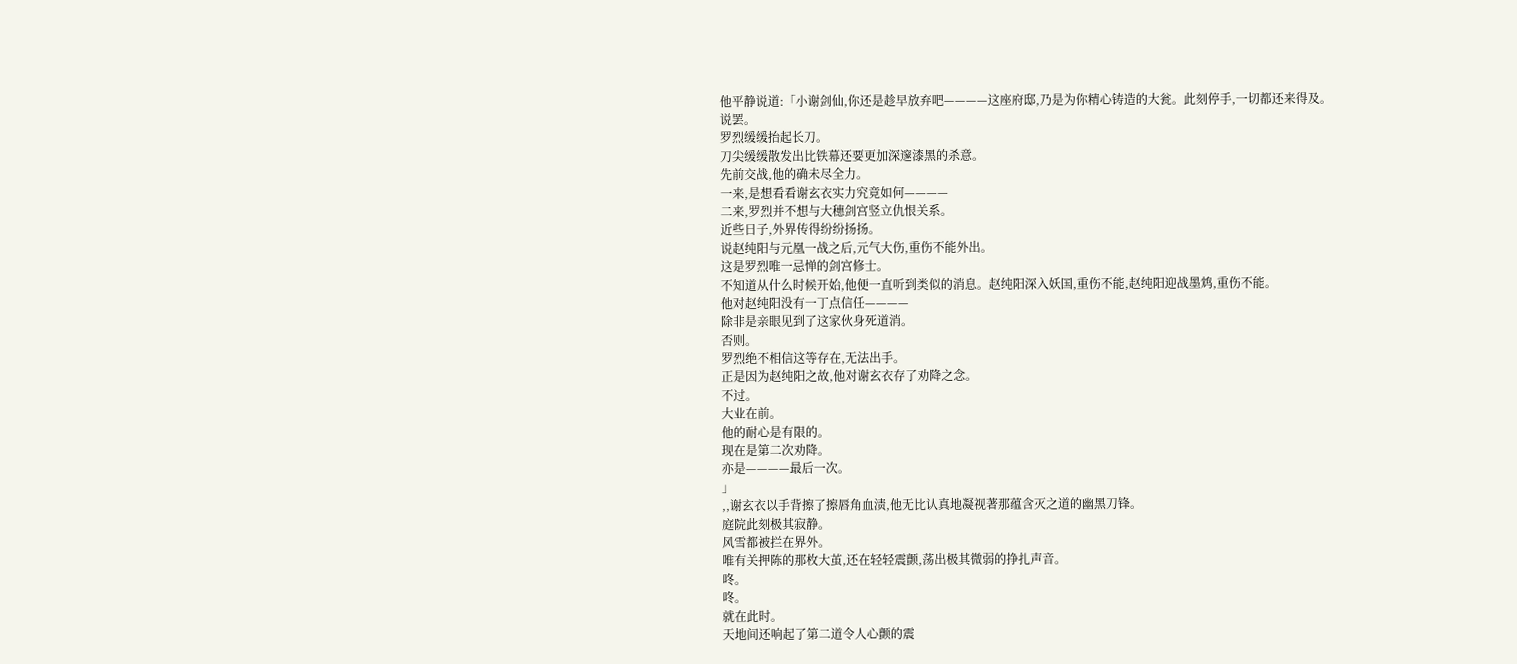他平静说道:「小谢剑仙,你还是趁早放弃吧————这座府邸,乃是为你精心铸造的大瓮。此刻停手,一切都还来得及。
说罢。
罗烈缓缓抬起长刀。
刀尖缓缓散发出比铁幕还要更加深邃漆黑的杀意。
先前交战,他的确未尽全力。
一来,是想看看谢玄衣实力究竟如何————
二来,罗烈并不想与大穗剑宫竖立仇恨关系。
近些日子,外界传得纷纷扬扬。
说赵纯阳与元凰一战之后,元气大伤,重伤不能外出。
这是罗烈唯一忌惮的剑宫修士。
不知道从什么时候开始,他便一直听到类似的消息。赵纯阳深入妖国,重伤不能,赵纯阳迎战墨鸩,重伤不能。
他对赵纯阳没有一丁点信任————
除非是亲眼见到了这家伙身死道消。
否则。
罗烈绝不相信这等存在,无法出手。
正是因为赵纯阳之故,他对谢玄衣存了劝降之念。
不过。
大业在前。
他的耐心是有限的。
现在是第二次劝降。
亦是————最后一次。
」
,,谢玄衣以手背擦了擦唇角血渍,他无比认真地凝视著那蕴含灭之道的幽黑刀锋。
庭院此刻极其寂静。
风雪都被拦在界外。
唯有关押陈的那枚大茧,还在轻轻震颤,荡出极其微弱的挣扎声音。
咚。
咚。
就在此时。
天地间还响起了第二道令人心颤的震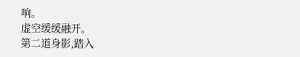响。
虚空缓缓融开。
第二道身影,踏入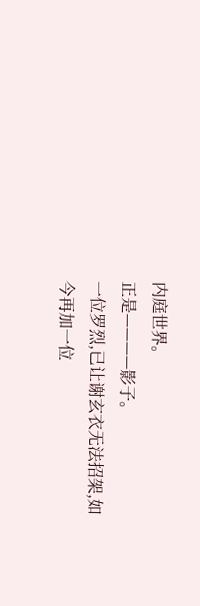内庭世界。
正是————影子。
一位罗烈,已让谢玄衣无法招架,如今再加一位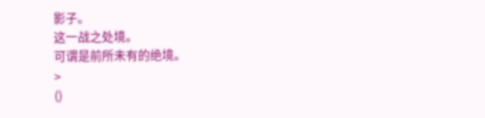影子。
这一战之处境。
可谓是前所未有的绝境。
>
()